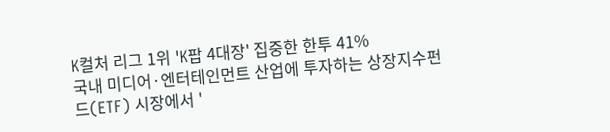K컬처 리그 1위 'K팝 4대장' 집중한 한투 41%
국내 미디어·엔터테인먼트 산업에 투자하는 상장지수펀드(ETF) 시장에서 '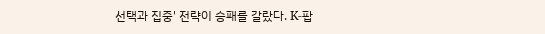선택과 집중' 전략이 승패를 갈랐다. K-팝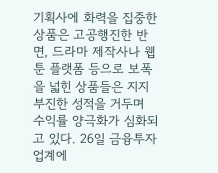기획사에 화력을 집중한 상품은 고공행진한 반면, 드라마 제작사나 웹툰 플랫폼 등으로 보폭을 넓힌 상품들은 지지부진한 성적을 거두며 수익률 양극화가 심화되고 있다. 26일 금융투자업계에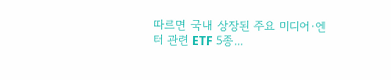따르면 국내 상장된 주요 미디어·엔터 관련 ETF 5종...